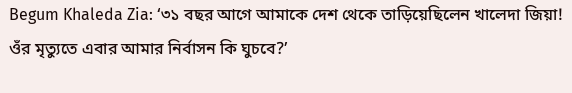Begum Khaleda Zia: ‘৩১ বছর আগে আমাকে দেশ থেকে তাড়িয়েছিলেন খালেদা জিয়া! ওঁর মৃত্যুতে এবার আমার নির্বাসন কি ঘুচবে?’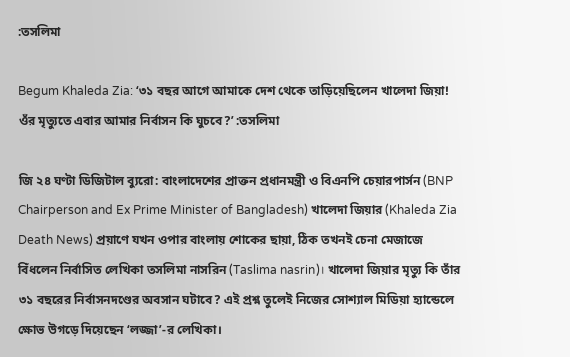:তসলিমা

Begum Khaleda Zia: ‘৩১ বছর আগে আমাকে দেশ থেকে তাড়িয়েছিলেন খালেদা জিয়া! ওঁর মৃত্যুতে এবার আমার নির্বাসন কি ঘুচবে?’ :তসলিমা

জি ২৪ ঘণ্টা ডিজিটাল ব্যুরো: বাংলাদেশের প্রাক্তন প্রধানমন্ত্রী ও বিএনপি চেয়ারপার্সন (BNP Chairperson and Ex Prime Minister of Bangladesh) খালেদা জিয়ার (Khaleda Zia Death News) প্রয়াণে যখন ওপার বাংলায় শোকের ছায়া, ঠিক তখনই চেনা মেজাজে বিঁধলেন নির্বাসিত লেখিকা তসলিমা নাসরিন (Taslima nasrin)। খালেদা জিয়ার মৃত্যু কি তাঁর ৩১ বছরের নির্বাসনদণ্ডের অবসান ঘটাবে? এই প্রশ্ন তুলেই নিজের সোশ্যাল মিডিয়া হ্যান্ডেলে ক্ষোভ উগড়ে দিয়েছেন ‘লজ্জা’-র লেখিকা।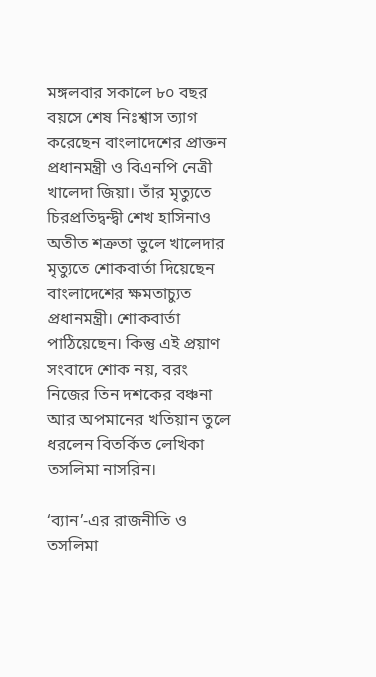মঙ্গলবার সকালে ৮০ বছর বয়সে শেষ নিঃশ্বাস ত্যাগ করেছেন বাংলাদেশের প্রাক্তন প্রধানমন্ত্রী ও বিএনপি নেত্রী খালেদা জিয়া। তাঁর মৃত্যুতে চিরপ্রতিদ্বন্দ্বী শেখ হাসিনাও অতীত শত্রুতা ভুলে খালেদার মৃত্যুতে শোকবার্তা দিয়েছেন বাংলাদেশের ক্ষমতাচ্যুত প্রধানমন্ত্রী। শোকবার্তা পাঠিয়েছেন। কিন্তু এই প্রয়াণ সংবাদে শোক নয়, বরং নিজের তিন দশকের বঞ্চনা আর অপমানের খতিয়ান তুলে ধরলেন বিতর্কিত লেখিকা তসলিমা নাসরিন।

‘ব্যান’-এর রাজনীতি ও তসলিমা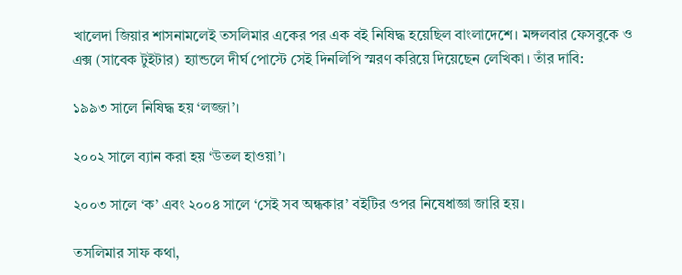খালেদা জিয়ার শাসনামলেই তসলিমার একের পর এক বই নিষিদ্ধ হয়েছিল বাংলাদেশে। মঙ্গলবার ফেসবুকে ও এক্স (সাবেক টুইটার) হ্যান্ডলে দীর্ঘ পোস্টে সেই দিনলিপি স্মরণ করিয়ে দিয়েছেন লেখিকা। তাঁর দাবি:

১৯৯৩ সালে নিষিদ্ধ হয় ‘লজ্জা’।

২০০২ সালে ব্যান করা হয় ‘উতল হাওয়া’।

২০০৩ সালে ‘ক’ এবং ২০০৪ সালে ‘সেই সব অন্ধকার’ বইটির ওপর নিষেধাজ্ঞা জারি হয়।

তসলিমার সাফ কথা,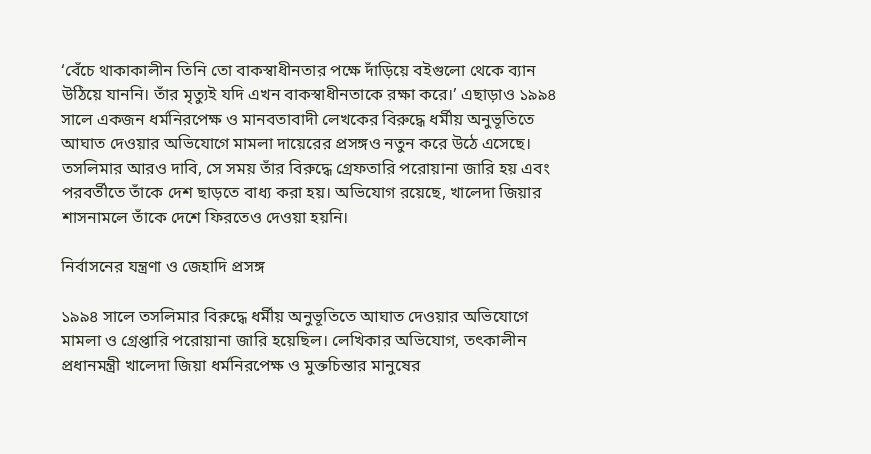‘বেঁচে থাকাকালীন তিনি তো বাকস্বাধীনতার পক্ষে দাঁড়িয়ে বইগুলো থেকে ব্যান উঠিয়ে যাননি। তাঁর মৃত্যুই যদি এখন বাকস্বাধীনতাকে রক্ষা করে।’ এছাড়াও ১৯৯৪ সালে একজন ধর্মনিরপেক্ষ ও মানবতাবাদী লেখকের বিরুদ্ধে ধর্মীয় অনুভূতিতে আঘাত দেওয়ার অভিযোগে মামলা দায়েরের প্রসঙ্গও নতুন করে উঠে এসেছে। তসলিমার আরও দাবি, সে সময় তাঁর বিরুদ্ধে গ্রেফতারি পরোয়ানা জারি হয় এবং পরবর্তীতে তাঁকে দেশ ছাড়তে বাধ্য করা হয়। অভিযোগ রয়েছে, খালেদা জিয়ার শাসনামলে তাঁকে দেশে ফিরতেও দেওয়া হয়নি।

নির্বাসনের যন্ত্রণা ও জেহাদি প্রসঙ্গ

১৯৯৪ সালে তসলিমার বিরুদ্ধে ধর্মীয় অনুভূতিতে আঘাত দেওয়ার অভিযোগে মামলা ও গ্রেপ্তারি পরোয়ানা জারি হয়েছিল। লেখিকার অভিযোগ, তৎকালীন প্রধানমন্ত্রী খালেদা জিয়া ধর্মনিরপেক্ষ ও মুক্তচিন্তার মানুষের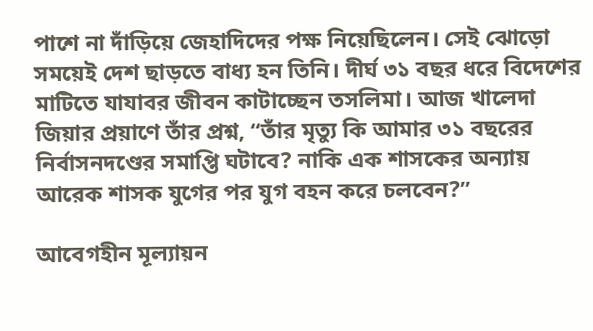পাশে না দাঁড়িয়ে জেহাদিদের পক্ষ নিয়েছিলেন। সেই ঝোড়ো সময়েই দেশ ছাড়তে বাধ্য হন তিনি। দীর্ঘ ৩১ বছর ধরে বিদেশের মাটিতে যাযাবর জীবন কাটাচ্ছেন তসলিমা। আজ খালেদা জিয়ার প্রয়াণে তাঁর প্রশ্ন, “তাঁর মৃত্যু কি আমার ৩১ বছরের নির্বাসনদণ্ডের সমাপ্তি ঘটাবে? নাকি এক শাসকের অন্যায় আরেক শাসক যুগের পর যুগ বহন করে চলবেন?”

আবেগহীন মূল্যায়ন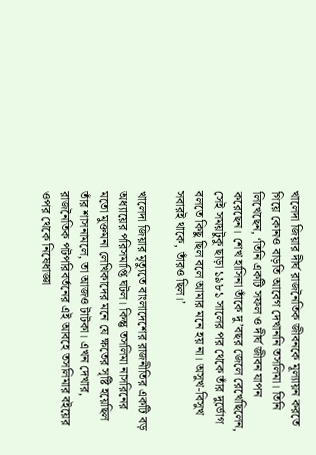খালেদা জিয়ার দীর্ঘ রাজনৈতিক জীবনকে মূল্যায়ন করতে গিয়ে কোনও বাড়তি আবেগ দেখাননি তসলিমা। তিনি লিখেছেন, ‘তিনি একটি সফল ও দীর্ঘ জীবন যাপন করেছেন। শেখ হাসিনা তাঁকে দু’বছর জেলে রেখেছিলেন, সেই সময়টুকু ছাড়া ১৯৮১ সালের পর থেকে তাঁর দুর্ভোগ বলতে কিছু ছিল বলে আমার মনে হয় না। অসুখ-বিসুখ সবারই থাকে, তাঁরও ছিল।’

খালেদা জিয়ার মৃত্যুতে বাংলাদেশের রাজনীতির একটি বড় অধ্যায়ের পরিসমাপ্তি ঘটল। কিন্তু তসলিমা নাসরিনের মতো মুক্তমনা লেখিকাদের মনে যে ক্ষতের সৃষ্টি হয়েছিল তাঁর শাসনামলে, তা আজও টাটকা। এখন দেখার, রাজনৈতিক পটপরিবর্তনের এই আবহে তসলিমার বইয়ের ওপর থেকে নিষেধাজ্ঞা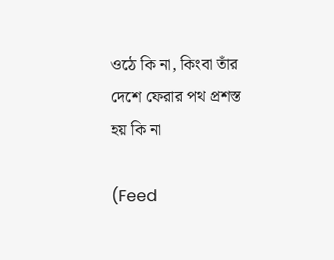ওঠে কি না, কিংবা তাঁর দেশে ফেরার পথ প্রশস্ত হয় কি না

(Feed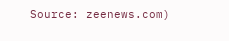Source: zeenews.com)